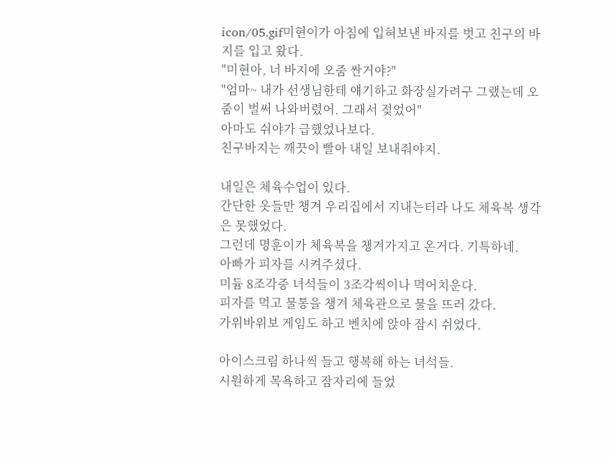icon/05.gif미현이가 아침에 입혀보낸 바지를 벗고 친구의 바지를 입고 왔다.
"미현아, 너 바지에 오줌 싼거야?"
"엄마~ 내가 선생님한테 얘기하고 화장실가려구 그랬는데 오줌이 벌써 나와버렸어. 그래서 젖었어"
아마도 쉬야가 급했었나보다.
친구바지는 깨끗이 빨아 내일 보내줘야지.

내일은 체육수업이 있다.
간단한 옷들만 챙겨 우리집에서 지내는터라 나도 체육복 생각은 못했었다.
그런데 명훈이가 체육복을 챙겨가지고 온거다. 기특하네.
아빠가 피자를 시켜주셨다.
미듐 8조각중 녀석들이 3조각씩이나 먹어치운다.
피자를 먹고 물통을 챙겨 체육관으로 물을 뜨러 갔다.
가위바위보 게임도 하고 벤치에 앉아 잠시 쉬었다.

아이스크림 하나씩 들고 행복해 하는 녀석들.
시원하게 목욕하고 잠자리에 들었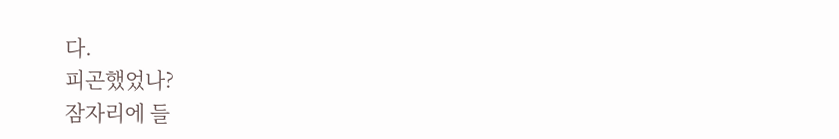다.
피곤했었나?
잠자리에 들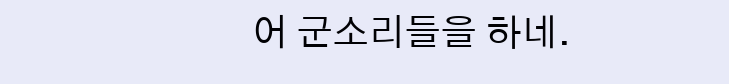어 군소리들을 하네.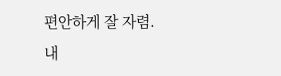편안하게 잘 자렴.
내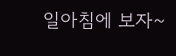일아침에 보자~